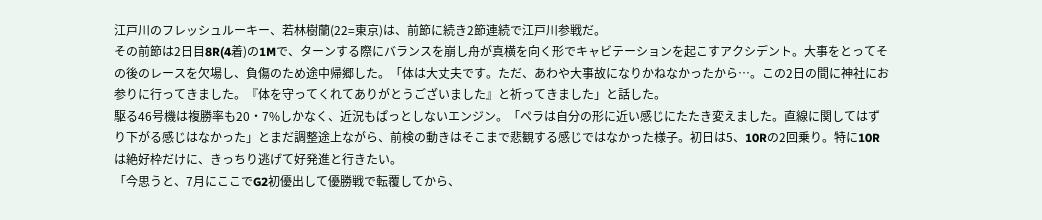江戸川のフレッシュルーキー、若林樹蘭(22=東京)は、前節に続き2節連続で江戸川参戦だ。
その前節は2日目8R(4着)の1Mで、ターンする際にバランスを崩し舟が真横を向く形でキャビテーションを起こすアクシデント。大事をとってその後のレースを欠場し、負傷のため途中帰郷した。「体は大丈夫です。ただ、あわや大事故になりかねなかったから…。この2日の間に神社にお参りに行ってきました。『体を守ってくれてありがとうございました』と祈ってきました」と話した。
駆る46号機は複勝率も20・7%しかなく、近況もぱっとしないエンジン。「ペラは自分の形に近い感じにたたき変えました。直線に関してはずり下がる感じはなかった」とまだ調整途上ながら、前検の動きはそこまで悲観する感じではなかった様子。初日は5、10Rの2回乗り。特に10Rは絶好枠だけに、きっちり逃げて好発進と行きたい。
「今思うと、7月にここでG2初優出して優勝戦で転覆してから、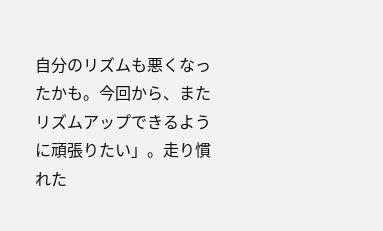自分のリズムも悪くなったかも。今回から、またリズムアップできるように頑張りたい」。走り慣れた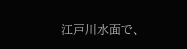江戸川水面で、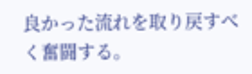良かった流れを取り戻すべく奮闘する。